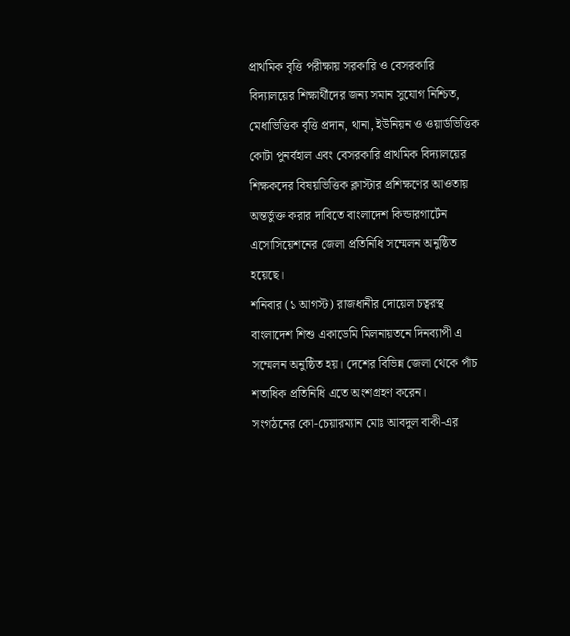প্রাথমিক বৃত্তি পরীক্ষায় সরকারি ও বেসরকারি বিদ্যালয়ের শিক্ষার্থীদের জন্য সমান সুযোগ নিশ্চিত, মেধাভিত্তিক বৃত্তি প্রদান, থানা, ইউনিয়ন ও ওয়ার্ডভিত্তিক কোটা পুনর্বহাল এবং বেসরকারি প্রাথমিক বিদ্যালয়ের শিক্ষকদের বিষয়ভিত্তিক ক্লাস্টার প্রশিক্ষণের আওতায় অন্তর্ভুক্ত করার দাবিতে বাংলাদেশ কিন্ডারগার্টেন এসোসিয়েশনের জেলা প্রতিনিধি সম্মেলন অনুষ্ঠিত হয়েছে।
শনিবার (১ আগস্ট) রাজধানীর দোয়েল চত্বরস্থ বাংলাদেশ শিশু একাডেমি মিলনায়তনে দিনব্যাপী এ সম্মেলন অনুষ্ঠিত হয়। দেশের বিভিন্ন জেলা থেকে পাঁচ শতাধিক প্রতিনিধি এতে অংশগ্রহণ করেন।
সংগঠনের কো-চেয়ারম্যান মোঃ আবদুল বাকী-এর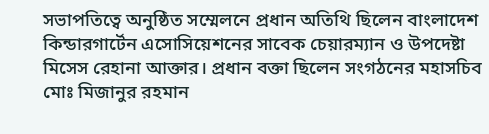সভাপতিত্বে অনুষ্ঠিত সম্মেলনে প্রধান অতিথি ছিলেন বাংলাদেশ কিন্ডারগার্টেন এসোসিয়েশনের সাবেক চেয়ারম্যান ও উপদেষ্টা মিসেস রেহানা আক্তার। প্রধান বক্তা ছিলেন সংগঠনের মহাসচিব মোঃ মিজানুর রহমান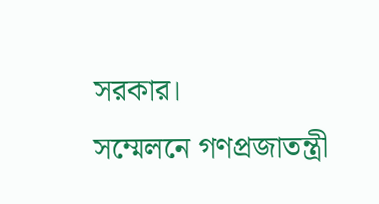সরকার।
সম্মেলনে গণপ্রজাতন্ত্রী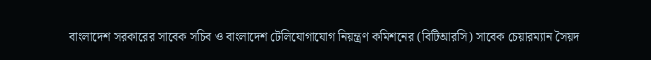বাংলাদেশ সরকারের সাবেক সচিব ও বাংলাদেশ টেলিযোগাযোগ নিয়ন্ত্রণ কমিশনের (বিটিআরসি) সাবেক চেয়ারম্যান সৈয়দ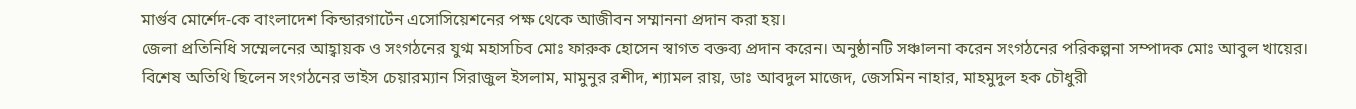মার্গুব মোর্শেদ-কে বাংলাদেশ কিন্ডারগার্টেন এসোসিয়েশনের পক্ষ থেকে আজীবন সম্মাননা প্রদান করা হয়।
জেলা প্রতিনিধি সম্মেলনের আহ্বায়ক ও সংগঠনের যুগ্ম মহাসচিব মোঃ ফারুক হোসেন স্বাগত বক্তব্য প্রদান করেন। অনুষ্ঠানটি সঞ্চালনা করেন সংগঠনের পরিকল্পনা সম্পাদক মোঃ আবুল খায়ের।
বিশেষ অতিথি ছিলেন সংগঠনের ভাইস চেয়ারম্যান সিরাজুল ইসলাম, মামুনুর রশীদ, শ্যামল রায়, ডাঃ আবদুল মাজেদ, জেসমিন নাহার, মাহমুদুল হক চৌধুরী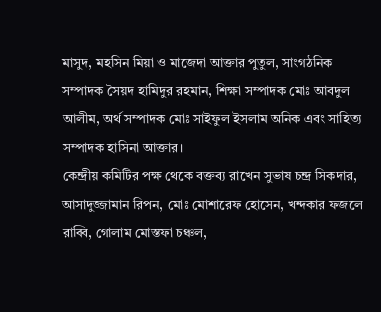মাসুদ, মহসিন মিয়া ও মাজেদা আক্তার পুতুল, সাংগঠনিক সম্পাদক সৈয়দ হামিদুর রহমান, শিক্ষা সম্পাদক মোঃ আবদুল আলীম, অর্থ সম্পাদক মোঃ সাইফুল ইসলাম অনিক এবং সাহিত্য সম্পাদক হাসিনা আক্তার।
কেন্দ্রীয় কমিটির পক্ষ থেকে বক্তব্য রাখেন সুভাষ চন্দ্র সিকদার, আসাদুজ্জামান রিপন, মোঃ মোশারেফ হোসেন, খন্দকার ফজলে রাব্বি, গোলাম মোস্তফা চঞ্চল,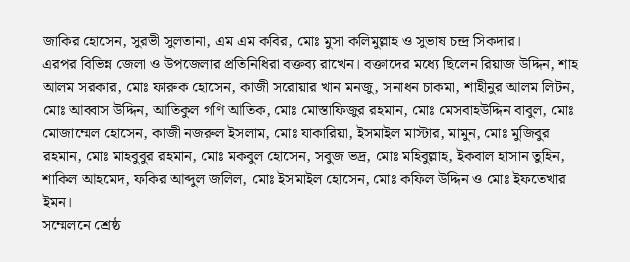জাকির হোসেন, সুরভী সুলতানা, এম এম কবির, মোঃ মুসা কলিমুল্লাহ ও সুভাষ চন্দ্র সিকদার।
এরপর বিভিন্ন জেলা ও উপজেলার প্রতিনিধিরা বক্তব্য রাখেন। বক্তাদের মধ্যে ছিলেন রিয়াজ উদ্দিন, শাহ আলম সরকার, মোঃ ফারুক হোসেন, কাজী সরোয়ার খান মনজু, সনাধন চাকমা, শাহীনুর আলম লিটন, মোঃ আব্বাস উদ্দিন, আতিকুল গণি আতিক, মোঃ মোস্তাফিজুর রহমান, মোঃ মেসবাহউদ্দিন বাবুল, মোঃ মোজাম্মেল হোসেন, কাজী নজরুল ইসলাম, মোঃ যাকারিয়া, ইসমাইল মাস্টার, মামুন, মোঃ মুজিবুর রহমান, মোঃ মাহবুবুর রহমান, মোঃ মকবুল হোসেন, সবুজ ভদ্র, মোঃ মহিবুল্লাহ, ইকবাল হাসান তুহিন, শাকিল আহমেদ, ফকির আব্দুল জলিল, মোঃ ইসমাইল হোসেন, মোঃ কফিল উদ্দিন ও মোঃ ইফতেখার ইমন।
সম্মেলনে শ্রেষ্ঠ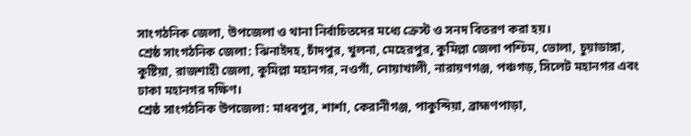সাংগঠনিক জেলা, উপজেলা ও থানা নির্বাচিতদের মধ্যে ক্রেস্ট ও সনদ বিতরণ করা হয়।
শ্রেষ্ঠ সাংগঠনিক জেলা: ঝিনাইদহ, চাঁদপুর, খুলনা, মেহেরপুর, কুমিল্লা জেলা পশ্চিম, ভোলা, চুয়াডাঙ্গা, কুষ্টিয়া, রাজশাহী জেলা, কুমিল্লা মহানগর, নওগাঁ, নোয়াখালী, নারায়ণগঞ্জ, পঞ্চগড়, সিলেট মহানগর এবং ঢাকা মহানগর দক্ষিণ।
শ্রেষ্ঠ সাংগঠনিক উপজেলা: মাধবপুর, শার্শা, কেরানীগঞ্জ, পাকুন্দিয়া, ব্রাহ্মণপাড়া,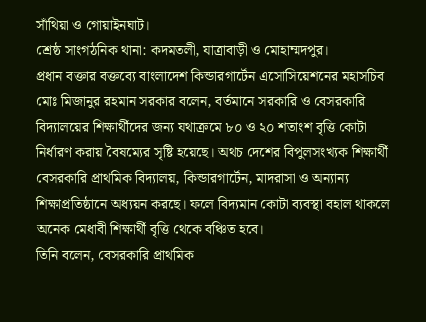সাঁথিয়া ও গোয়াইনঘাট।
শ্রেষ্ঠ সাংগঠনিক থানা: কদমতলী, যাত্রাবাড়ী ও মোহাম্মদপুর।
প্রধান বক্তার বক্তব্যে বাংলাদেশ কিন্ডারগার্টেন এসোসিয়েশনের মহাসচিব মোঃ মিজানুর রহমান সরকার বলেন, বর্তমানে সরকারি ও বেসরকারি বিদ্যালয়ের শিক্ষার্থীদের জন্য যথাক্রমে ৮০ ও ২০ শতাংশ বৃত্তি কোটা নির্ধারণ করায় বৈষম্যের সৃষ্টি হয়েছে। অথচ দেশের বিপুলসংখ্যক শিক্ষার্থী বেসরকারি প্রাথমিক বিদ্যালয়, কিন্ডারগার্টেন, মাদরাসা ও অন্যান্য শিক্ষাপ্রতিষ্ঠানে অধ্যয়ন করছে। ফলে বিদ্যমান কোটা ব্যবস্থা বহাল থাকলে অনেক মেধাবী শিক্ষার্থী বৃত্তি থেকে বঞ্চিত হবে।
তিনি বলেন, বেসরকারি প্রাথমিক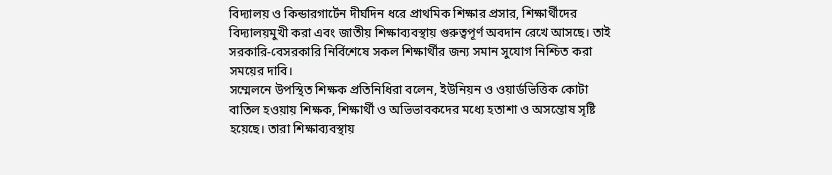বিদ্যালয় ও কিন্ডারগার্টেন দীর্ঘদিন ধরে প্রাথমিক শিক্ষার প্রসার, শিক্ষার্থীদের বিদ্যালয়মুখী করা এবং জাতীয় শিক্ষাব্যবস্থায় গুরুত্বপূর্ণ অবদান রেখে আসছে। তাই সরকারি-বেসরকারি নির্বিশেষে সকল শিক্ষার্থীর জন্য সমান সুযোগ নিশ্চিত করা সময়ের দাবি।
সম্মেলনে উপস্থিত শিক্ষক প্রতিনিধিরা বলেন, ইউনিয়ন ও ওয়ার্ডভিত্তিক কোটা বাতিল হওয়ায় শিক্ষক, শিক্ষার্থী ও অভিভাবকদের মধ্যে হতাশা ও অসন্তোষ সৃষ্টি হয়েছে। তারা শিক্ষাব্যবস্থায়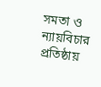সমতা ও ন্যায়বিচার প্রতিষ্ঠায়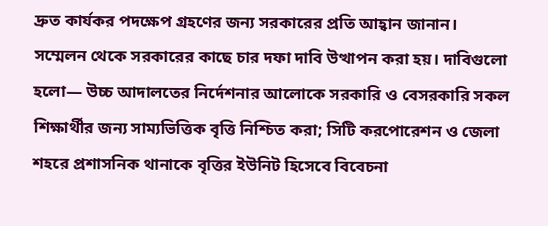দ্রুত কার্যকর পদক্ষেপ গ্রহণের জন্য সরকারের প্রতি আহ্বান জানান।
সম্মেলন থেকে সরকারের কাছে চার দফা দাবি উত্থাপন করা হয়। দাবিগুলো হলো— উচ্চ আদালতের নির্দেশনার আলোকে সরকারি ও বেসরকারি সকল শিক্ষার্থীর জন্য সাম্যভিত্তিক বৃত্তি নিশ্চিত করা; সিটি করপোরেশন ও জেলা শহরে প্রশাসনিক থানাকে বৃত্তির ইউনিট হিসেবে বিবেচনা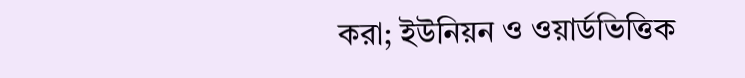করা; ইউনিয়ন ও ওয়ার্ডভিত্তিক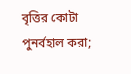বৃত্তির কোটা পুনর্বহাল করা;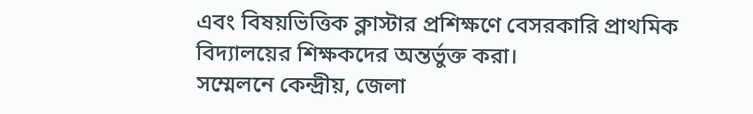এবং বিষয়ভিত্তিক ক্লাস্টার প্রশিক্ষণে বেসরকারি প্রাথমিক বিদ্যালয়ের শিক্ষকদের অন্তর্ভুক্ত করা।
সম্মেলনে কেন্দ্রীয়, জেলা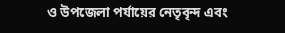ও উপজেলা পর্যায়ের নেতৃবৃন্দ এবং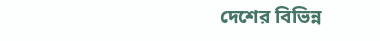দেশের বিভিন্ন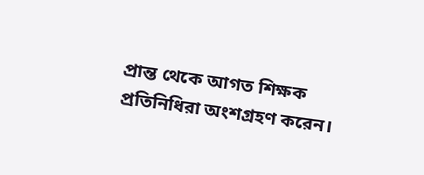প্রান্ত থেকে আগত শিক্ষক প্রতিনিধিরা অংশগ্রহণ করেন।